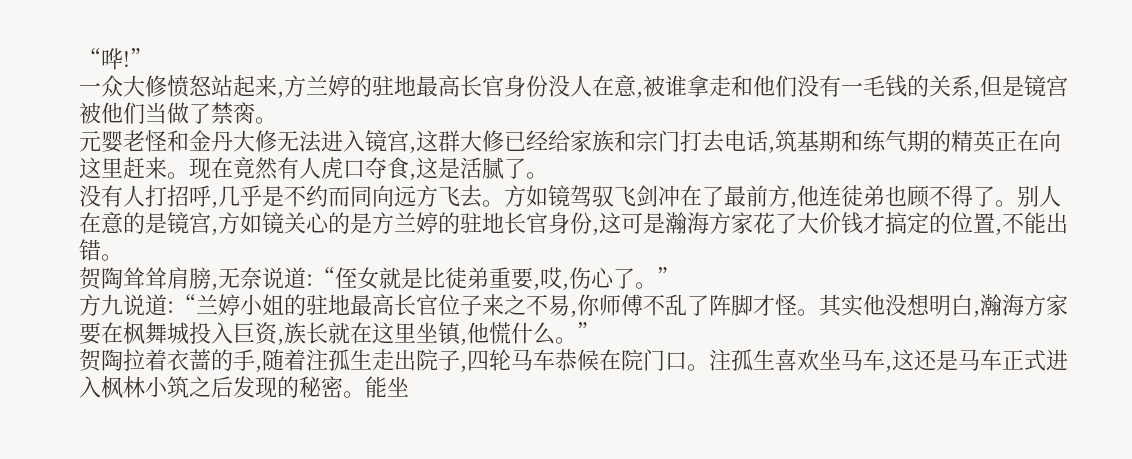“哗!”
一众大修愤怒站起来,方兰婷的驻地最高长官身份没人在意,被谁拿走和他们没有一毛钱的关系,但是镜宫被他们当做了禁脔。
元婴老怪和金丹大修无法进入镜宫,这群大修已经给家族和宗门打去电话,筑基期和练气期的精英正在向这里赶来。现在竟然有人虎口夺食,这是活腻了。
没有人打招呼,几乎是不约而同向远方飞去。方如镜驾驭飞剑冲在了最前方,他连徒弟也顾不得了。别人在意的是镜宫,方如镜关心的是方兰婷的驻地长官身份,这可是瀚海方家花了大价钱才搞定的位置,不能出错。
贺陶耸耸肩膀,无奈说道:“侄女就是比徒弟重要,哎,伤心了。”
方九说道:“兰婷小姐的驻地最高长官位子来之不易,你师傅不乱了阵脚才怪。其实他没想明白,瀚海方家要在枫舞城投入巨资,族长就在这里坐镇,他慌什么。”
贺陶拉着衣蔷的手,随着注孤生走出院子,四轮马车恭候在院门口。注孤生喜欢坐马车,这还是马车正式进入枫林小筑之后发现的秘密。能坐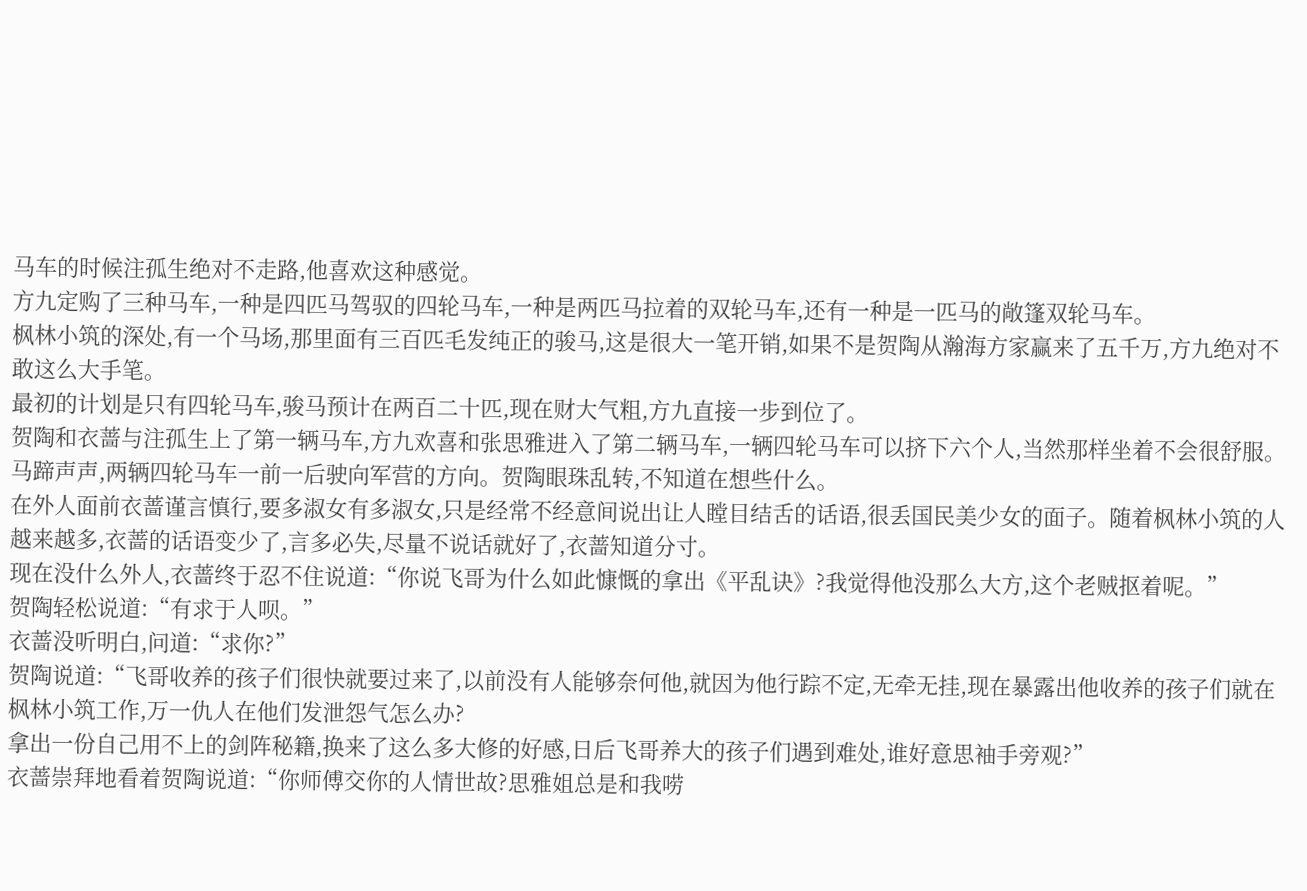马车的时候注孤生绝对不走路,他喜欢这种感觉。
方九定购了三种马车,一种是四匹马驾驭的四轮马车,一种是两匹马拉着的双轮马车,还有一种是一匹马的敞篷双轮马车。
枫林小筑的深处,有一个马场,那里面有三百匹毛发纯正的骏马,这是很大一笔开销,如果不是贺陶从瀚海方家赢来了五千万,方九绝对不敢这么大手笔。
最初的计划是只有四轮马车,骏马预计在两百二十匹,现在财大气粗,方九直接一步到位了。
贺陶和衣蔷与注孤生上了第一辆马车,方九欢喜和张思雅进入了第二辆马车,一辆四轮马车可以挤下六个人,当然那样坐着不会很舒服。
马蹄声声,两辆四轮马车一前一后驶向军营的方向。贺陶眼珠乱转,不知道在想些什么。
在外人面前衣蔷谨言慎行,要多淑女有多淑女,只是经常不经意间说出让人瞠目结舌的话语,很丢国民美少女的面子。随着枫林小筑的人越来越多,衣蔷的话语变少了,言多必失,尽量不说话就好了,衣蔷知道分寸。
现在没什么外人,衣蔷终于忍不住说道:“你说飞哥为什么如此慷慨的拿出《平乱诀》?我觉得他没那么大方,这个老贼抠着呢。”
贺陶轻松说道:“有求于人呗。”
衣蔷没听明白,问道:“求你?”
贺陶说道:“飞哥收养的孩子们很快就要过来了,以前没有人能够奈何他,就因为他行踪不定,无牵无挂,现在暴露出他收养的孩子们就在枫林小筑工作,万一仇人在他们发泄怨气怎么办?
拿出一份自己用不上的剑阵秘籍,换来了这么多大修的好感,日后飞哥养大的孩子们遇到难处,谁好意思袖手旁观?”
衣蔷崇拜地看着贺陶说道:“你师傅交你的人情世故?思雅姐总是和我唠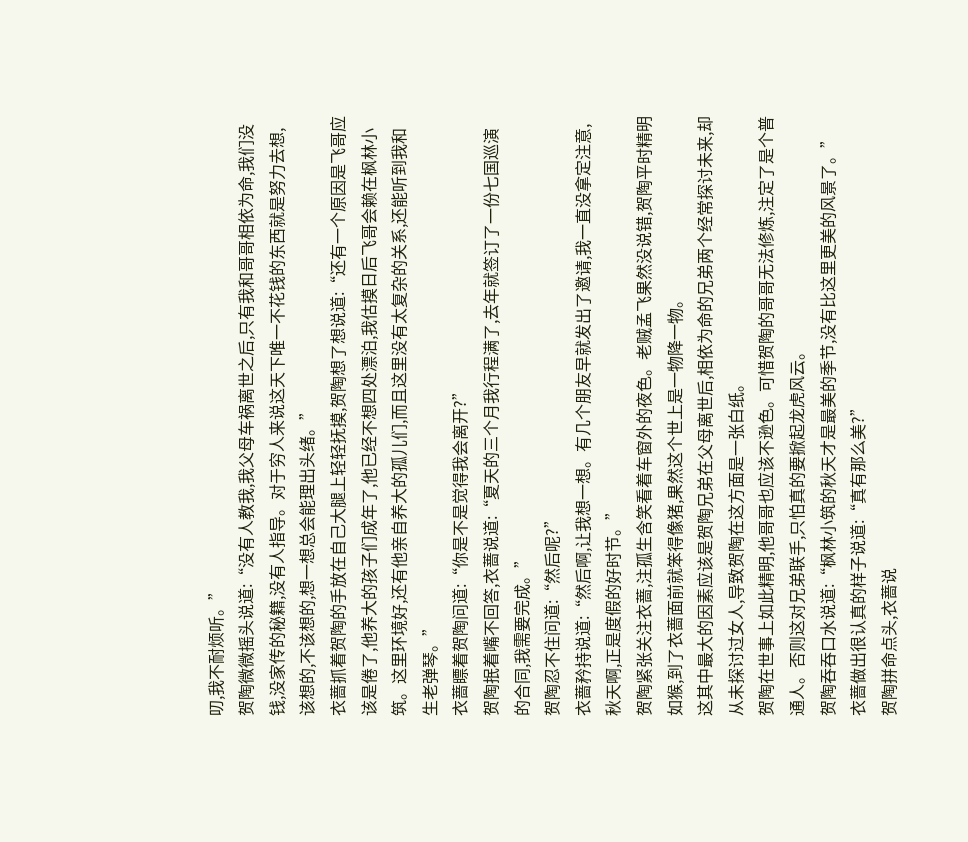叨,我不耐烦听。”
贺陶微微摇头说道:“没有人教我,我父母车祸离世之后,只有我和哥哥相依为命,我们没钱,没家传的秘籍,没有人指导。对于穷人来说这天下唯一不花钱的东西就是努力去想,该想的,不该想的,想一想总会能理出头绪。”
衣蔷抓着贺陶的手放在自己大腿上轻轻抚摸,贺陶想了想说道:“还有一个原因是飞哥应该是倦了,他养大的孩子们成年了,他已经不想四处漂泊,我估摸日后飞哥会赖在枫林小筑。这里环境好,还有他亲自养大的孤儿们,而且这里没有太复杂的关系,还能听到我和生老弹琴。”
衣蔷瞟着贺陶问道:“你是不是觉得我会离开?”
贺陶抿着嘴不回答,衣蔷说道:“夏天的三个月我行程满了,去年就签订了一份七国巡演的合同,我需要完成。”
贺陶忍不住问道:“然后呢?”
衣蔷矜持说道:“然后啊,让我想一想。有几个朋友早就发出了邀请,我一直没拿定注意,秋天啊,正是度假的好时节。”
贺陶紧张关注衣蔷,注孤生含笑看着车窗外的夜色。老贼孟飞果然没说错,贺陶平时精明如猴,到了衣蔷面前就笨得像猪,果然这个世上是一物降一物。
这其中最大的因素应该是贺陶兄弟在父母离世后,相依为命的兄弟两个经常探讨未来,却从未探讨过女人,导致贺陶在这方面是一张白纸。
贺陶在世事上如此精明,他哥哥也应该不逊色。可惜贺陶的哥哥无法修炼,注定了是个普通人。否则这对兄弟联手,只怕真的要掀起龙虎风云。
贺陶吞吞口水说道:“枫林小筑的秋天才是最美的季节,没有比这里更美的风景了。”
衣蔷做出很认真的样子说道:“真有那么美?”
贺陶拼命点头,衣蔷说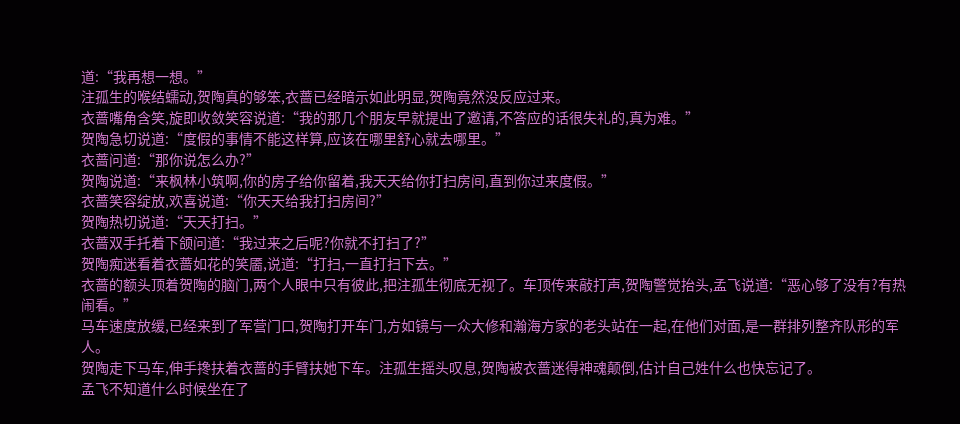道:“我再想一想。”
注孤生的喉结蠕动,贺陶真的够笨,衣蔷已经暗示如此明显,贺陶竟然没反应过来。
衣蔷嘴角含笑,旋即收敛笑容说道:“我的那几个朋友早就提出了邀请,不答应的话很失礼的,真为难。”
贺陶急切说道:“度假的事情不能这样算,应该在哪里舒心就去哪里。”
衣蔷问道:“那你说怎么办?”
贺陶说道:“来枫林小筑啊,你的房子给你留着,我天天给你打扫房间,直到你过来度假。”
衣蔷笑容绽放,欢喜说道:“你天天给我打扫房间?”
贺陶热切说道:“天天打扫。”
衣蔷双手托着下颌问道:“我过来之后呢?你就不打扫了?”
贺陶痴迷看着衣蔷如花的笑靥,说道:“打扫,一直打扫下去。”
衣蔷的额头顶着贺陶的脑门,两个人眼中只有彼此,把注孤生彻底无视了。车顶传来敲打声,贺陶警觉抬头,孟飞说道:“恶心够了没有?有热闹看。”
马车速度放缓,已经来到了军营门口,贺陶打开车门,方如镜与一众大修和瀚海方家的老头站在一起,在他们对面,是一群排列整齐队形的军人。
贺陶走下马车,伸手搀扶着衣蔷的手臂扶她下车。注孤生摇头叹息,贺陶被衣蔷迷得神魂颠倒,估计自己姓什么也快忘记了。
孟飞不知道什么时候坐在了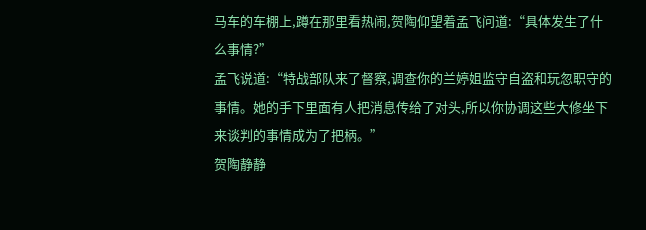马车的车棚上,蹲在那里看热闹,贺陶仰望着孟飞问道:“具体发生了什么事情?”
孟飞说道:“特战部队来了督察,调查你的兰婷姐监守自盗和玩忽职守的事情。她的手下里面有人把消息传给了对头,所以你协调这些大修坐下来谈判的事情成为了把柄。”
贺陶静静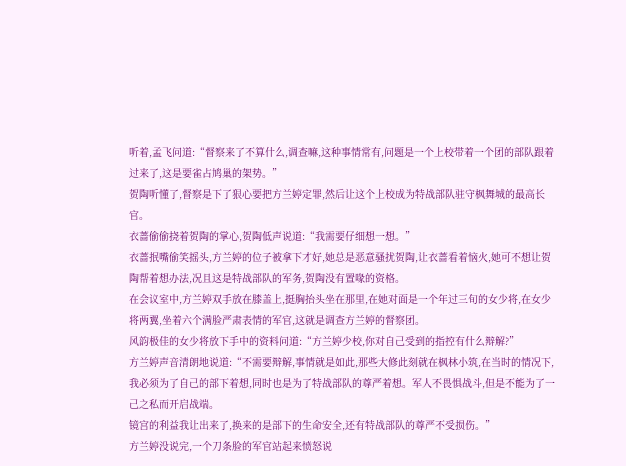听着,孟飞问道:“督察来了不算什么,调查嘛,这种事情常有,问题是一个上校带着一个团的部队跟着过来了,这是要雀占鸠巢的架势。”
贺陶听懂了,督察是下了狠心要把方兰婷定罪,然后让这个上校成为特战部队驻守枫舞城的最高长官。
衣蔷偷偷挠着贺陶的掌心,贺陶低声说道:“我需要仔细想一想。”
衣蔷抿嘴偷笑摇头,方兰婷的位子被拿下才好,她总是恶意骚扰贺陶,让衣蔷看着恼火,她可不想让贺陶帮着想办法,况且这是特战部队的军务,贺陶没有置喙的资格。
在会议室中,方兰婷双手放在膝盖上,挺胸抬头坐在那里,在她对面是一个年过三旬的女少将,在女少将两翼,坐着六个满脸严肃表情的军官,这就是调查方兰婷的督察团。
风韵极佳的女少将放下手中的资料问道:“方兰婷少校,你对自己受到的指控有什么辩解?”
方兰婷声音清朗地说道:“不需要辩解,事情就是如此,那些大修此刻就在枫林小筑,在当时的情况下,我必须为了自己的部下着想,同时也是为了特战部队的尊严着想。军人不畏惧战斗,但是不能为了一己之私而开启战端。
镜宫的利益我让出来了,换来的是部下的生命安全,还有特战部队的尊严不受损伤。”
方兰婷没说完,一个刀条脸的军官站起来愤怒说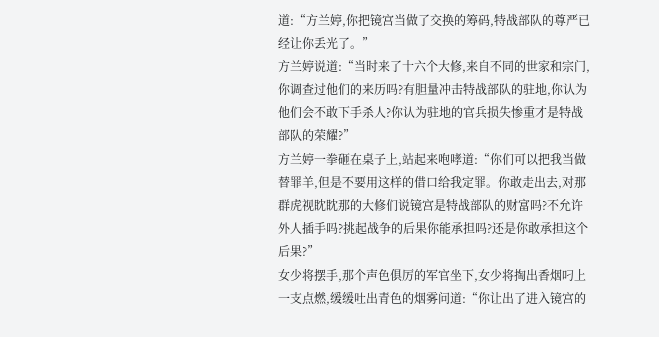道:“方兰婷,你把镜宫当做了交换的筹码,特战部队的尊严已经让你丢光了。”
方兰婷说道:“当时来了十六个大修,来自不同的世家和宗门,你调查过他们的来历吗?有胆量冲击特战部队的驻地,你认为他们会不敢下手杀人?你认为驻地的官兵损失惨重才是特战部队的荣耀?”
方兰婷一拳砸在桌子上,站起来咆哮道:“你们可以把我当做替罪羊,但是不要用这样的借口给我定罪。你敢走出去,对那群虎视眈眈那的大修们说镜宫是特战部队的财富吗?不允许外人插手吗?挑起战争的后果你能承担吗?还是你敢承担这个后果?”
女少将摆手,那个声色俱厉的军官坐下,女少将掏出香烟叼上一支点燃,缓缓吐出青色的烟雾问道:“你让出了进入镜宫的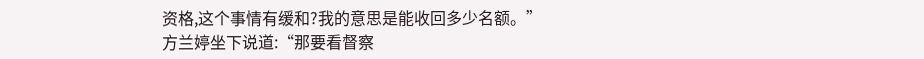资格,这个事情有缓和?我的意思是能收回多少名额。”
方兰婷坐下说道:“那要看督察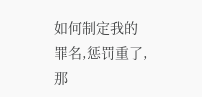如何制定我的罪名,惩罚重了,那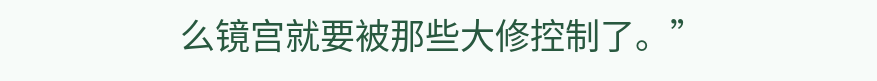么镜宫就要被那些大修控制了。”